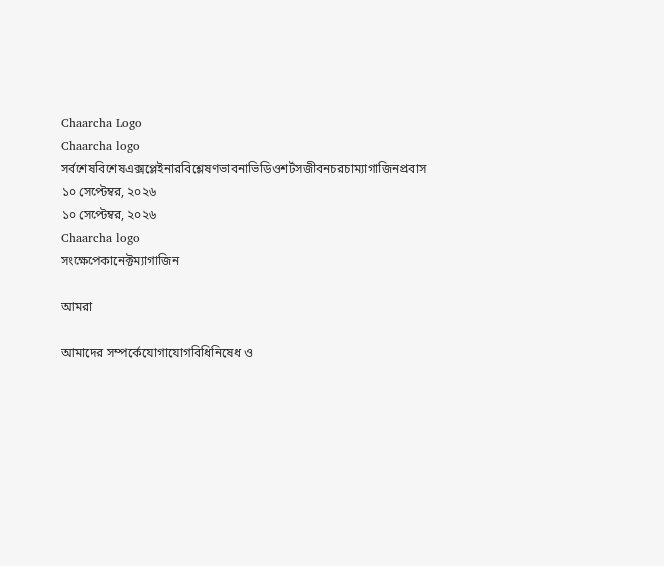Chaarcha Logo
Chaarcha logo
সর্বশেষবিশেষএক্সপ্লেইনারবিশ্লেষণভাবনাভিডিওশর্টসজীবনচরচাম্যাগাজিনপ্রবাস
১০ সেপ্টেম্বর, ২০২৬
১০ সেপ্টেম্বর, ২০২৬
Chaarcha logo
সংক্ষেপেকানেক্টম্যাগাজিন

আমরা

আমাদের সম্পর্কেযোগাযোগবিধিনিষেধ ও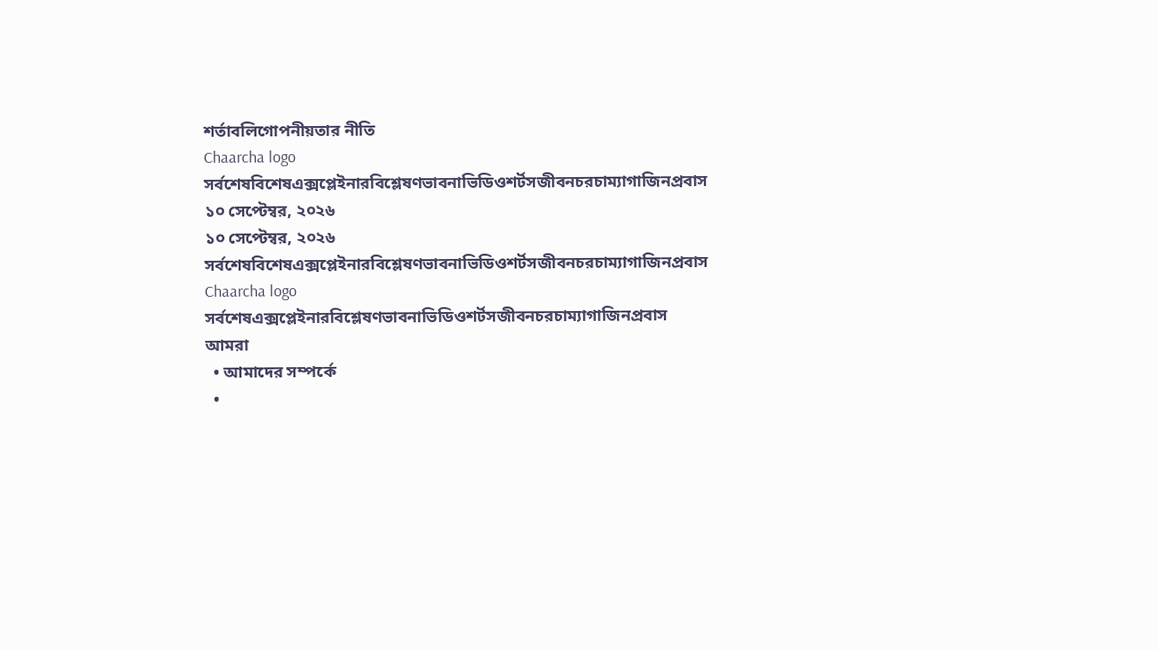শর্তাবলিগোপনীয়তার নীতি
Chaarcha logo
সর্বশেষবিশেষএক্সপ্লেইনারবিশ্লেষণভাবনাভিডিওশর্টসজীবনচরচাম্যাগাজিনপ্রবাস
১০ সেপ্টেম্বর, ২০২৬
১০ সেপ্টেম্বর, ২০২৬
সর্বশেষবিশেষএক্সপ্লেইনারবিশ্লেষণভাবনাভিডিওশর্টসজীবনচরচাম্যাগাজিনপ্রবাস
Chaarcha logo
সর্বশেষএক্সপ্লেইনারবিশ্লেষণভাবনাভিডিওশর্টসজীবনচরচাম্যাগাজিনপ্রবাস
আমরা
  • আমাদের সম্পর্কে
  •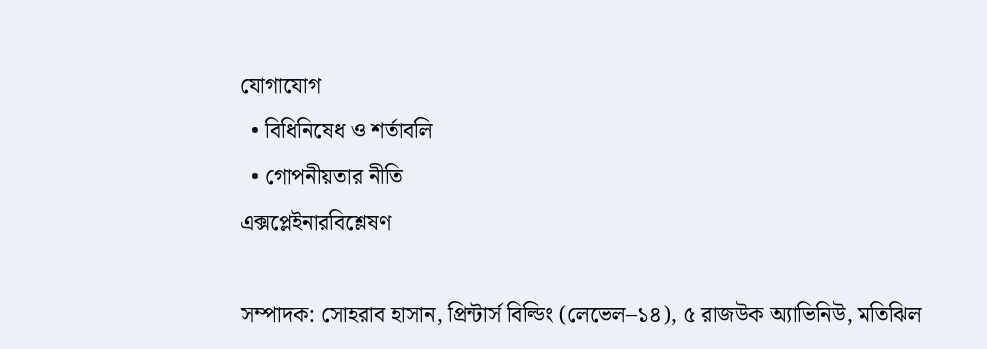যোগাযোগ
  • বিধিনিষেধ ও শর্তাবলি
  • গোপনীয়তার নীতি
এক্সপ্লেইনারবিশ্লেষণ

সম্পাদক: সোহরাব হাসান, প্রিন্টার্স বিল্ডিং (লেভেল–১৪), ৫ রাজউক অ্যাভিনিউ, মতিঝিল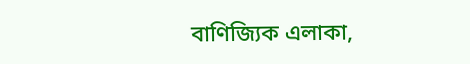বাণিজ্যিক এলাকা,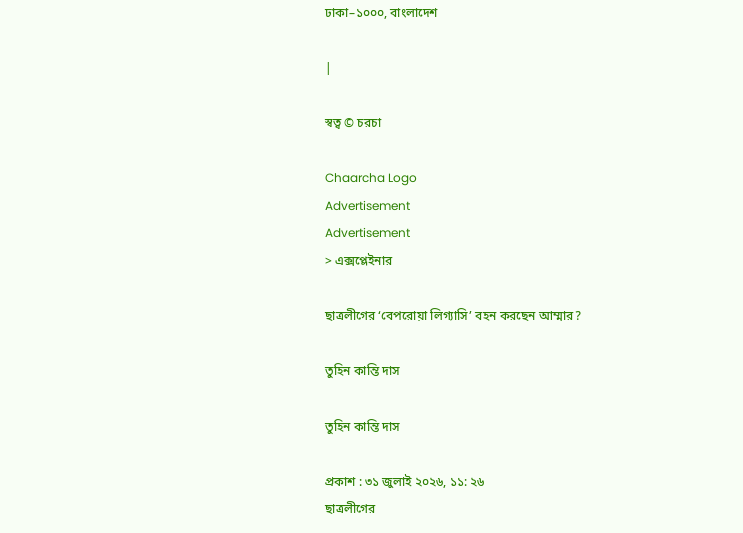ঢাকা–১০০০, বাংলাদেশ

|

স্বত্ব © চরচা

Chaarcha Logo
Advertisement
Advertisement
> এক্সপ্লেইনার

ছাত্রলীগের ‘বেপরোয়া লিগ্যাসি’ বহন করছেন আম্মার?

তুহিন কান্তি দাস

তুহিন কান্তি দাস

প্রকাশ : ৩১ জুলাই ২০২৬, ১১: ২৬
ছাত্রলীগের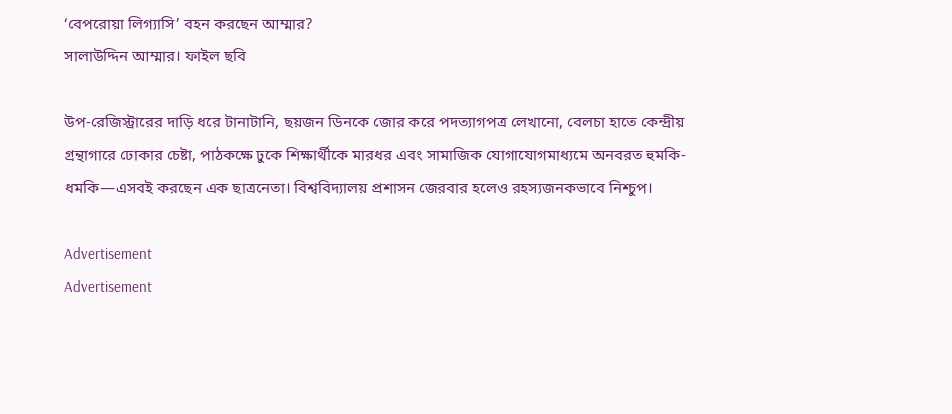‘বেপরোয়া লিগ্যাসি’ বহন করছেন আম্মার?
সালাউদ্দিন আম্মার। ফাইল ছবি

উপ-রেজিস্ট্রারের দাড়ি ধরে টানাটানি, ছয়জন ডিনকে জোর করে পদত্যাগপত্র লেখানো, বেলচা হাতে কেন্দ্রীয় গ্রন্থাগারে ঢোকার চেষ্টা, পাঠকক্ষে ঢুকে শিক্ষার্থীকে মারধর এবং সামাজিক যোগাযোগমাধ্যমে অনবরত হুমকি-ধমকি—এসবই করছেন এক ছাত্রনেতা। বিশ্ববিদ্যালয় প্রশাসন জেরবার হলেও রহস্যজনকভাবে নিশ্চুপ।

Advertisement
Advertisement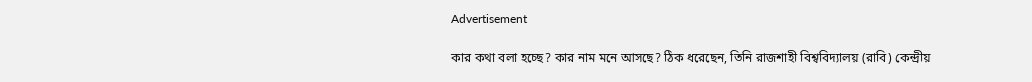Advertisement

কার কথা বলা হচ্ছে? কার নাম মনে আসছে? ঠিক ধরেছেন, তিনি রাজশাহী বিশ্ববিদ্যালয় (রাবি) কেন্দ্রীয়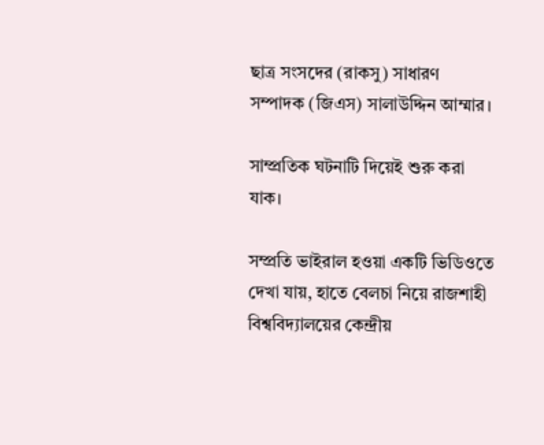ছাত্র সংসদের (রাকসু) সাধারণ সম্পাদক (জিএস) সালাউদ্দিন আম্মার।

সাম্প্রতিক ঘটনাটি দিয়েই শুরু করা যাক।

সম্প্রতি ভাইরাল হওয়া একটি ভিডিওতে দেখা যায়, হাতে বেলচা নিয়ে রাজশাহী বিশ্ববিদ্যালয়ের কেন্দ্রীয়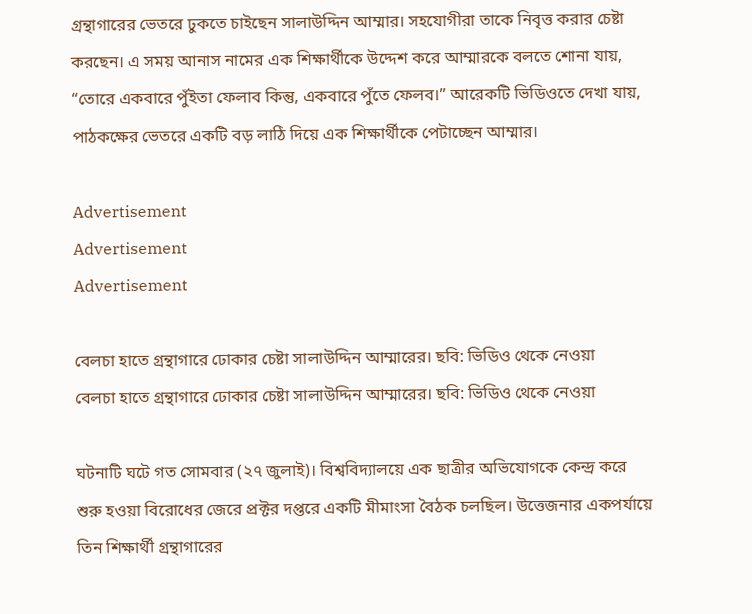গ্রন্থাগারের ভেতরে ঢুকতে চাইছেন সালাউদ্দিন আম্মার। সহযোগীরা তাকে নিবৃত্ত করার চেষ্টা করছেন। এ সময় আনাস নামের এক শিক্ষার্থীকে উদ্দেশ করে আম্মারকে বলতে শোনা যায়, “তোরে একবারে পুঁইতা ফেলাব কিন্তু, একবারে পুঁতে ফেলব।” আরেকটি ভিডিওতে দেখা যায়, পাঠকক্ষের ভেতরে একটি বড় লাঠি দিয়ে এক শিক্ষার্থীকে পেটাচ্ছেন আম্মার।

Advertisement
Advertisement
Advertisement

বেলচা হাতে গ্রন্থাগারে ঢোকার চেষ্টা সালাউদ্দিন আম্মারের। ছবি: ভিডিও থেকে নেওয়া
বেলচা হাতে গ্রন্থাগারে ঢোকার চেষ্টা সালাউদ্দিন আম্মারের। ছবি: ভিডিও থেকে নেওয়া

ঘটনাটি ঘটে গত সোমবার (২৭ জুলাই)। বিশ্ববিদ্যালয়ে এক ছাত্রীর অভিযোগকে কেন্দ্র করে শুরু হওয়া বিরোধের জেরে প্রক্টর দপ্তরে একটি মীমাংসা বৈঠক চলছিল। উত্তেজনার একপর্যায়ে তিন শিক্ষার্থী গ্রন্থাগারের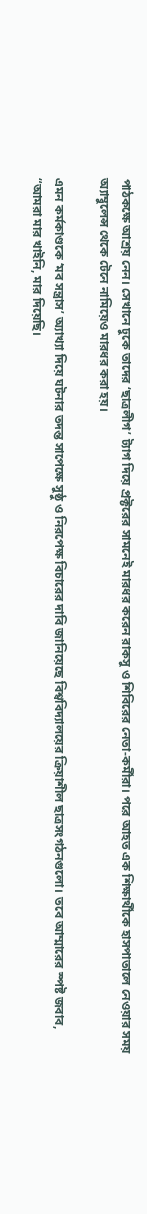পাঠকক্ষে আশ্রয় নেন। সেখানে ঢুকে তাদের ‘ছাত্রলীগ’ ট্যাগ দিয়ে প্রক্টরের সামনেই মারধর করেন রাকসু ও শিবিরের নেতা-কর্মীরা। পরে আহত এক শিক্ষার্থীকে হাসপাতালে নেওয়ার সময় অ্যাম্বুলেন্স থেকে টেনে নামিয়েও মারধর করা হয়।

এমন কর্মকাণ্ডকে ‘মব সন্ত্রাস’ অ্যাখ্যা দিয়ে ঘটনার তদন্ত সাপেক্ষে সুষ্ঠু ও নিরপেক্ষ বিচারের দাবি জানিয়েছে বিশ্ববিদ্যালয়ের ক্রিয়াশীল ছাত্রসংগঠনগুলো। তবে আম্মারের স্পষ্ট জবাব, “আমরা মার খাইনি, মার দিয়েছি।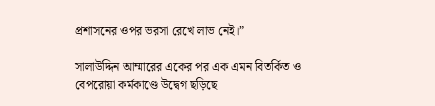প্রশাসনের ওপর ভরসা রেখে লাভ নেই।”

সালাউদ্দিন আম্মারের একের পর এক এমন বিতর্কিত ও বেপরোয়া কর্মকাণ্ডে উদ্বেগ ছড়িছে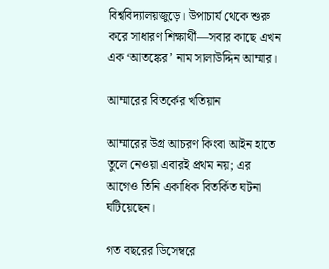বিশ্ববিদ্যালয়জুড়ে। উপাচার্য থেকে শুরু করে সাধারণ শিক্ষার্থী—সবার কাছে এখন এক ‘আতঙ্কের’ নাম সালাউদ্দিন আম্মার।

আম্মারের বিতর্কের খতিয়ান

আম্মারের উগ্র আচরণ কিংবা আইন হাতে তুলে নেওয়া এবারই প্রথম নয়; এর আগেও তিনি একাধিক বিতর্কিত ঘটনা ঘটিয়েছেন।

গত বছরের ডিসেম্বরে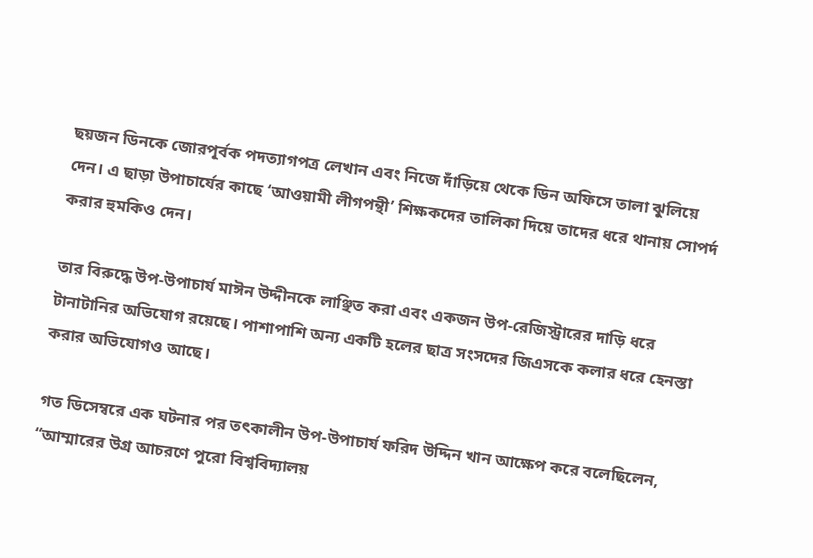ছয়জন ডিনকে জোরপূর্বক পদত্যাগপত্র লেখান এবং নিজে দাঁড়িয়ে থেকে ডিন অফিসে তালা ঝুলিয়ে দেন। এ ছাড়া উপাচার্যের কাছে ‘আওয়ামী লীগপন্থী’ শিক্ষকদের তালিকা দিয়ে তাদের ধরে থানায় সোপর্দ করার হুমকিও দেন।

তার বিরুদ্ধে উপ-উপাচার্য মাঈন উদ্দীনকে লাঞ্ছিত করা এবং একজন উপ-রেজিস্ট্রারের দাড়ি ধরে টানাটানির অভিযোগ রয়েছে। পাশাপাশি অন্য একটি হলের ছাত্র সংসদের জিএসকে কলার ধরে হেনস্তা করার অভিযোগও আছে।

গত ডিসেম্বরে এক ঘটনার পর তৎকালীন উপ-উপাচার্য ফরিদ উদ্দিন খান আক্ষেপ করে বলেছিলেন, “আম্মারের উগ্র আচরণে পুরো বিশ্ববিদ্যালয়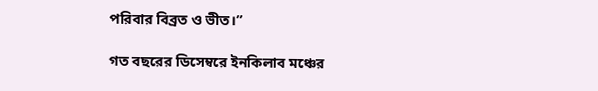পরিবার বিব্রত ও ভীত।”

গত বছরের ডিসেম্বরে ইনকিলাব মঞ্চের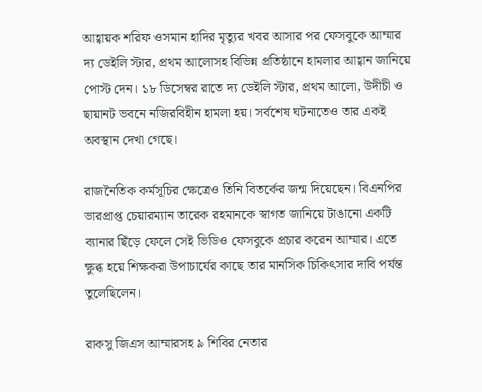আহ্বায়ক শরিফ ওসমান হাদির মৃত্যুর খবর আসার পর ফেসবুকে আম্মার দ্য ডেইলি স্টার, প্রথম আলোসহ বিভিন্ন প্রতিষ্ঠানে হামলার আহ্বান জানিয়ে পোস্ট দেন। ১৮ ডিসেম্বর রাতে দ্য ডেইলি স্টার, প্রথম আলো, উদীচী ও ছায়ানট ভবনে নজিরবিহীন হামলা হয়। সর্বশেষ ঘটনাতেও তার একই অবস্থান দেখা গেছে।

রাজনৈতিক কর্মসূচির ক্ষেত্রেও তিনি বিতর্কের জন্ম দিয়েছেন। বিএনপির ভারপ্রাপ্ত চেয়ারম্যান তারেক রহমানকে স্বাগত জানিয়ে টাঙানো একটি ব্যানার ছিঁড়ে ফেলে সেই ভিডিও ফেসবুকে প্রচার করেন আম্মার। এতে ক্ষুব্ধ হয়ে শিক্ষকরা উপাচার্যের কাছে তার মানসিক চিকিৎসার দাবি পর্যন্ত তুলেছিলেন।

রাকসু জিএস আম্মারসহ ৯ শিবির নেতার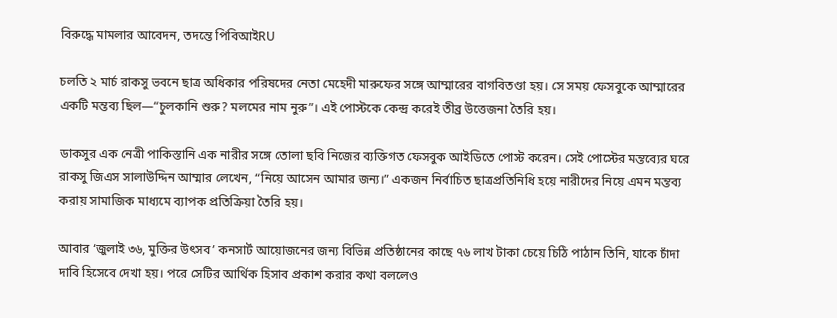বিরুদ্ধে মামলার আবেদন, তদন্তে পিবিআইRU

চলতি ২ মার্চ রাকসু ভবনে ছাত্র অধিকার পরিষদের নেতা মেহেদী মারুফের সঙ্গে আম্মারের বাগবিতণ্ডা হয়। সে সময় ফেসবুকে আম্মারের একটি মন্তব্য ছিল—“চুলকানি শুরু? মলমের নাম নুরু”। এই পোস্টকে কেন্দ্র করেই তীব্র উত্তেজনা তৈরি হয়।

ডাকসুর এক নেত্রী পাকিস্তানি এক নারীর সঙ্গে তোলা ছবি নিজের ব্যক্তিগত ফেসবুক আইডিতে পোস্ট করেন। সেই পোস্টের মন্তব্যের ঘরে রাকসু জিএস সালাউদ্দিন আম্মার লেখেন, “নিয়ে আসেন আমার জন্য।” একজন নির্বাচিত ছাত্রপ্রতিনিধি হয়ে নারীদের নিয়ে এমন মন্তব্য করায় সামাজিক মাধ্যমে ব্যাপক প্রতিক্রিয়া তৈরি হয়।

আবার ‘জুলাই ৩৬, মুক্তির উৎসব’ কনসার্ট আয়োজনের জন্য বিভিন্ন প্রতিষ্ঠানের কাছে ৭৬ লাখ টাকা চেয়ে চিঠি পাঠান তিনি, যাকে চাঁদা দাবি হিসেবে দেখা হয়। পরে সেটির আর্থিক হিসাব প্রকাশ করার কথা বললেও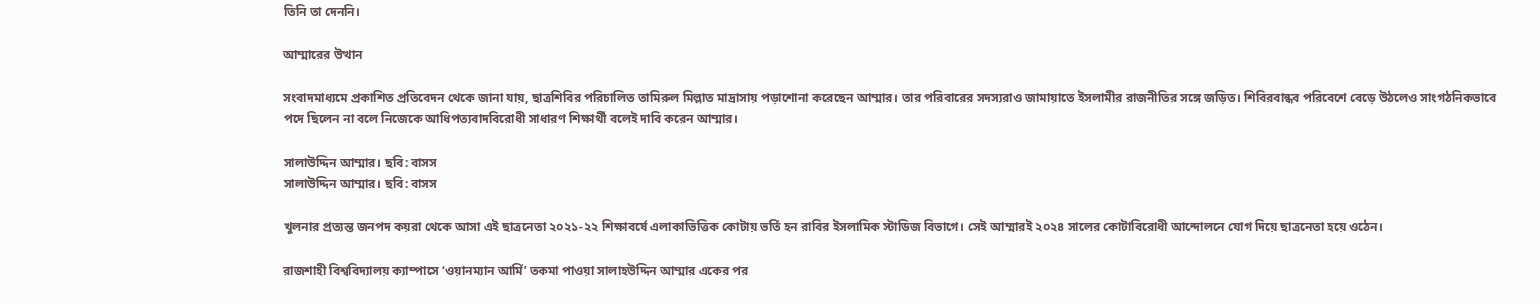তিনি তা দেননি।

আম্মারের উত্থান

সংবাদমাধ্যমে প্রকাশিত প্রতিবেদন থেকে জানা যায়, ছাত্রশিবির পরিচালিত তামিরুল মিল্লাত মাদ্রাসায় পড়াশোনা করেছেন আম্মার। তার পরিবারের সদস্যরাও জামায়াতে ইসলামীর রাজনীতির সঙ্গে জড়িত। শিবিরবান্ধব পরিবেশে বেড়ে উঠলেও সাংগঠনিকভাবে পদে ছিলেন না বলে নিজেকে আধিপত্যবাদবিরোধী সাধারণ শিক্ষার্থী বলেই দাবি করেন আম্মার।

সালাউদ্দিন আম্মার। ছবি: বাসস
সালাউদ্দিন আম্মার। ছবি: বাসস

খুলনার প্রত্যন্ত জনপদ কয়রা থেকে আসা এই ছাত্রনেতা ২০২১-২২ শিক্ষাবর্ষে এলাকাভিত্তিক কোটায় ভর্তি হন রাবির ইসলামিক স্টাডিজ বিভাগে। সেই আম্মারই ২০২৪ সালের কোটাবিরোধী আন্দোলনে যোগ দিয়ে ছাত্রনেতা হয়ে ওঠেন।

রাজশাহী বিশ্ববিদ্যালয় ক্যাম্পাসে ‘ওয়ানম্যান আর্মি’ তকমা পাওয়া সালাহউদ্দিন আম্মার একের পর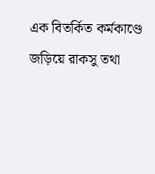এক বিতর্কিত কর্মকাণ্ডে জড়িয়ে রাকসু তথা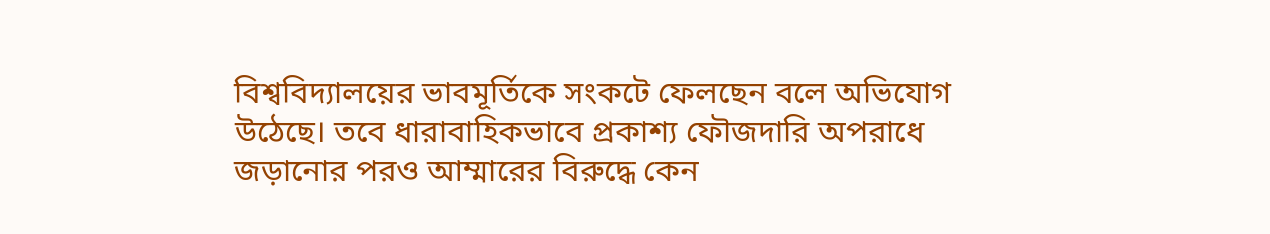বিশ্ববিদ্যালয়ের ভাবমূর্তিকে সংকটে ফেলছেন বলে অভিযোগ উঠেছে। তবে ধারাবাহিকভাবে প্রকাশ্য ফৌজদারি অপরাধে জড়ানোর পরও আম্মারের বিরুদ্ধে কেন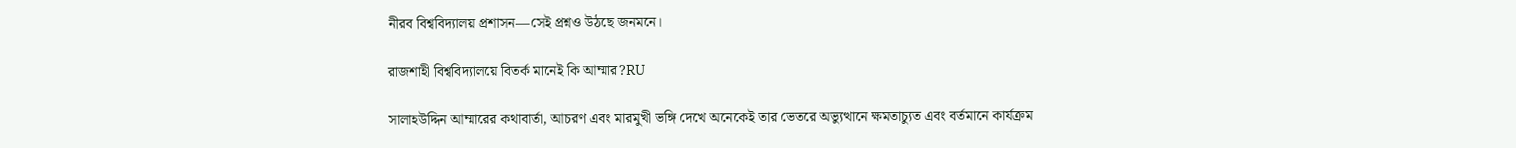নীরব বিশ্ববিদ্যালয় প্রশাসন—সেই প্রশ্নও উঠছে জনমনে।

রাজশাহী বিশ্ববিদ্যালয়ে বিতর্ক মানেই কি আম্মার?RU

সালাহউদ্দিন আম্মারের কথাবার্তা, আচরণ এবং মারমুখী ভঙ্গি দেখে অনেকেই তার ভেতরে অভ্যুত্থানে ক্ষমতাচ্যুত এবং বর্তমানে কার্যক্রম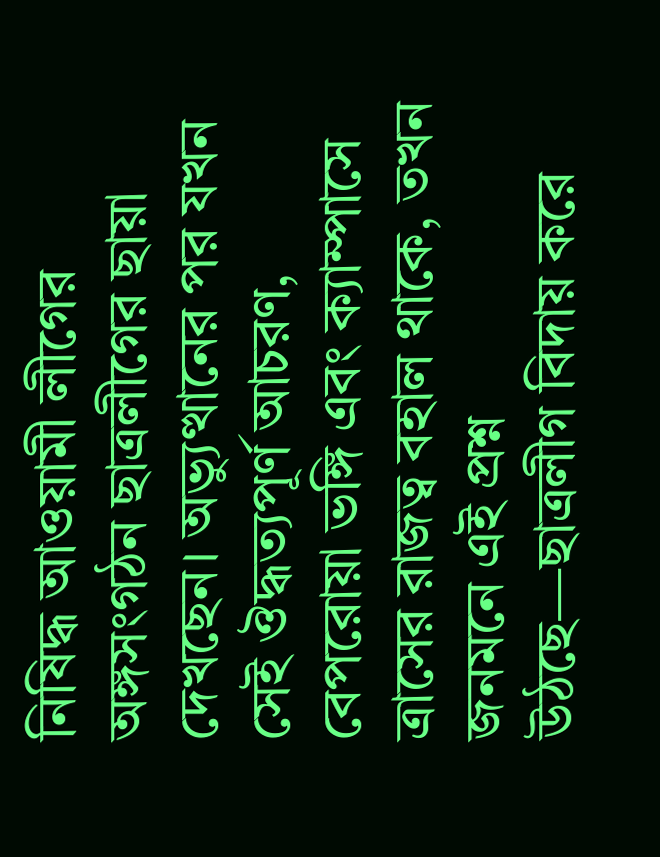নিষিদ্ধ আওয়ামী লীগের অঙ্গসংগঠন ছাত্রলীগের ছায়া দেখছেন। অভ্যুত্থানের পর যখন সেই ঔদ্ধত্যপূর্ণ আচরণ, বেপরোয়া ভঙ্গি এবং ক্যাম্পাসে ত্রাসের রাজত্ব বহাল থাকে, তখন জনমনে এই প্রশ্ন উঠছে—ছাত্রলীগ বিদায় করে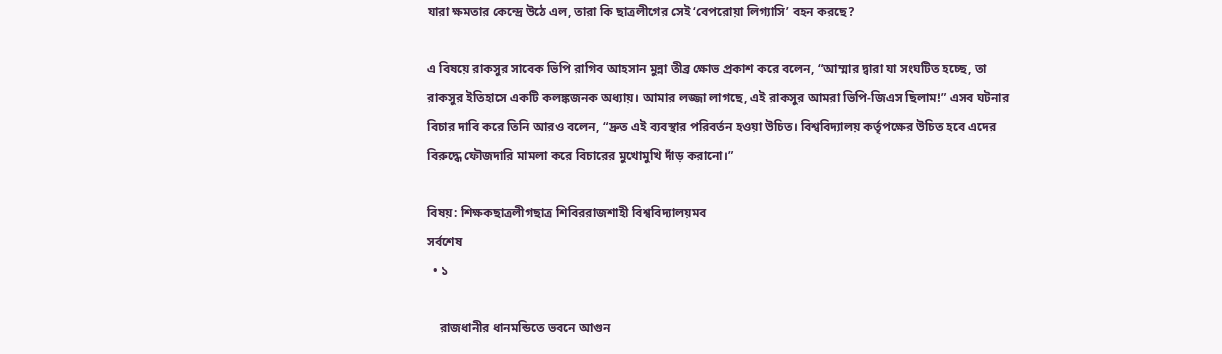যারা ক্ষমতার কেন্দ্রে উঠে এল, তারা কি ছাত্রলীগের সেই ‘বেপরোয়া লিগ্যাসি’ বহন করছে?

এ বিষয়ে রাকসুর সাবেক ভিপি রাগিব আহসান মুন্না তীব্র ক্ষোভ প্রকাশ করে বলেন, “আম্মার দ্বারা যা সংঘটিত হচ্ছে, তা রাকসুর ইতিহাসে একটি কলঙ্কজনক অধ্যায়। আমার লজ্জা লাগছে, এই রাকসুর আমরা ভিপি-জিএস ছিলাম!” এসব ঘটনার বিচার দাবি করে তিনি আরও বলেন, “দ্রুত এই ব্যবস্থার পরিবর্তন হওয়া উচিত। বিশ্ববিদ্যালয় কর্তৃপক্ষের উচিত হবে এদের বিরুদ্ধে ফৌজদারি মামলা করে বিচারের মুখোমুখি দাঁড় করানো।”

বিষয়: শিক্ষকছাত্রলীগছাত্র শিবিররাজশাহী বিশ্ববিদ্যালয়মব
সর্বশেষ
  • ১

    রাজধানীর ধানমন্ডিতে ভবনে আগুন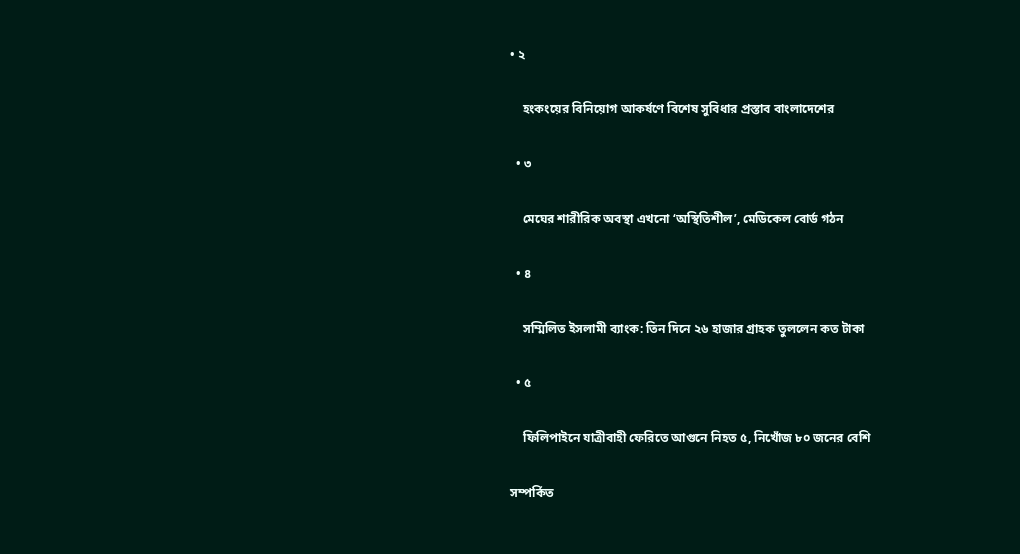• ২

    হংকংয়ের বিনিয়োগ আকর্ষণে বিশেষ সুবিধার প্রস্তাব বাংলাদেশের

  • ৩

    মেঘের শারীরিক অবস্থা এখনো ‘অস্থিতিশীল’, মেডিকেল বোর্ড গঠন

  • ৪

    সম্মিলিত ইসলামী ব্যাংক: তিন দিনে ২৬ হাজার গ্রাহক তুললেন কত টাকা

  • ৫

    ফিলিপাইনে যাত্রীবাহী ফেরিতে আগুনে নিহত ৫, নিখোঁজ ৮০ জনের বেশি

সম্পর্কিত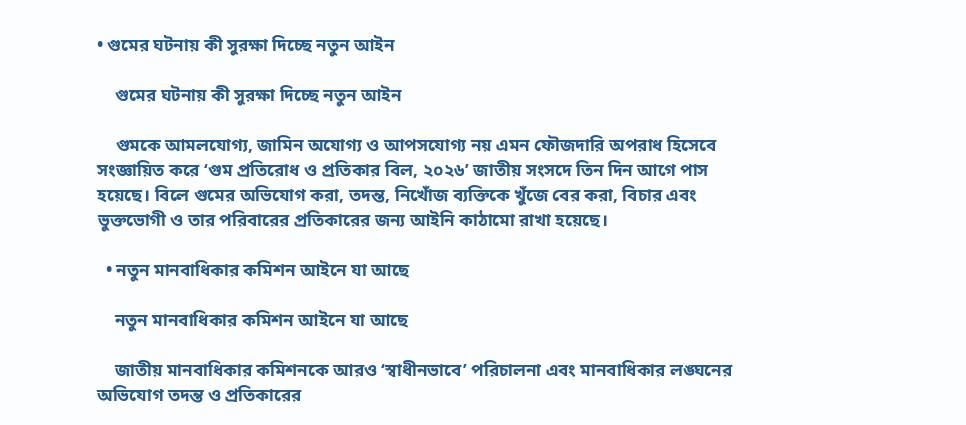• গুমের ঘটনায় কী সুরক্ষা দিচ্ছে নতুন আইন

    গুমের ঘটনায় কী সুরক্ষা দিচ্ছে নতুন আইন

    গুমকে আমলযোগ্য, জামিন অযোগ্য ও আপসযোগ্য নয় এমন ফৌজদারি অপরাধ হিসেবে সংজ্ঞায়িত করে ‘গুম প্রতিরোধ ও প্রতিকার বিল, ২০২৬’ জাতীয় সংসদে তিন দিন আগে পাস হয়েছে। বিলে গুমের অভিযোগ করা, তদন্ত, নিখোঁজ ব্যক্তিকে খুঁজে বের করা, বিচার এবং ভুক্তভোগী ও তার পরিবারের প্রতিকারের জন্য আইনি কাঠামো রাখা হয়েছে।

  • নতুন মানবাধিকার কমিশন আইনে যা আছে

    নতুন মানবাধিকার কমিশন আইনে যা আছে

    জাতীয় মানবাধিকার কমিশনকে আরও ‘স্বাধীনভাবে’ পরিচালনা এবং মানবাধিকার লঙ্ঘনের অভিযোগ তদন্ত ও প্রতিকারের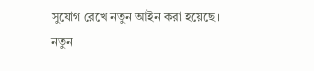সুযোগ রেখে নতুন আইন করা হয়েছে। নতুন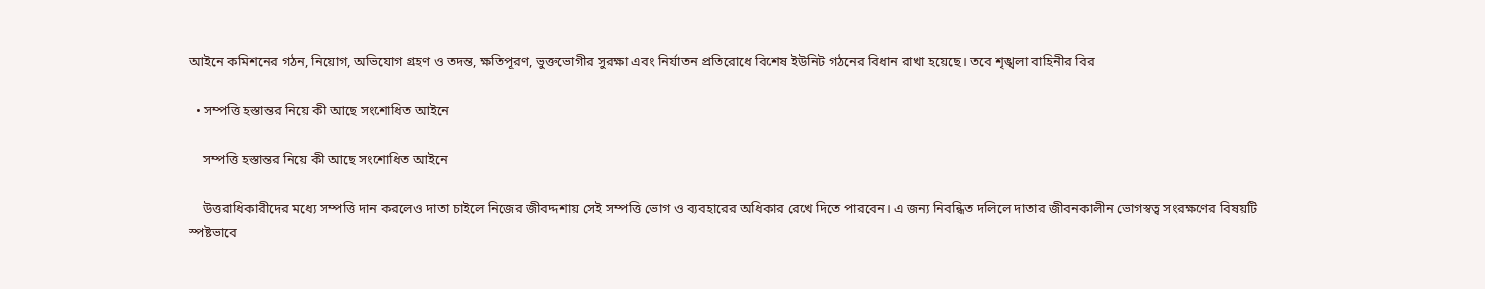আইনে কমিশনের গঠন, নিয়োগ, অভিযোগ গ্রহণ ও তদন্ত, ক্ষতিপূরণ, ভুক্তভোগীর সুরক্ষা এবং নির্যাতন প্রতিরোধে বিশেষ ইউনিট গঠনের বিধান রাখা হয়েছে। তবে শৃঙ্খলা বাহিনীর বির

  • সম্পত্তি হস্তান্তর নিয়ে কী আছে সংশোধিত আইনে

    সম্পত্তি হস্তান্তর নিয়ে কী আছে সংশোধিত আইনে

    উত্তরাধিকারীদের মধ্যে সম্পত্তি দান করলেও দাতা চাইলে নিজের জীবদ্দশায় সেই সম্পত্তি ভোগ ও ব্যবহারের অধিকার রেখে দিতে পারবেন। এ জন্য নিবন্ধিত দলিলে দাতার জীবনকালীন ভোগস্বত্ব সংরক্ষণের বিষয়টি স্পষ্টভাবে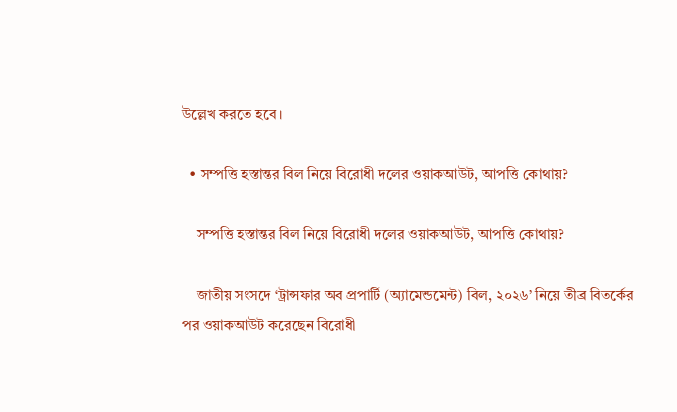উল্লেখ করতে হবে।

  • সম্পত্তি হস্তান্তর বিল নিয়ে বিরোধী দলের ওয়াকআউট, আপত্তি কোথায়?

    সম্পত্তি হস্তান্তর বিল নিয়ে বিরোধী দলের ওয়াকআউট, আপত্তি কোথায়?

    জাতীয় সংসদে ‘ট্রান্সফার অব প্রপার্টি (অ্যামেন্ডমেন্ট) বিল, ২০২৬’ নিয়ে তীব্র বিতর্কের পর ওয়াকআউট করেছেন বিরোধী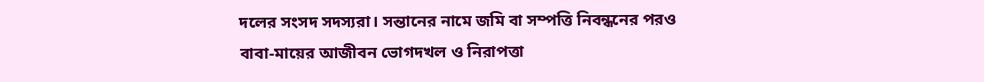দলের সংসদ সদস্যরা। সন্তানের নামে জমি বা সম্পত্তি নিবন্ধনের পরও বাবা-মায়ের আজীবন ভোগদখল ও নিরাপত্তা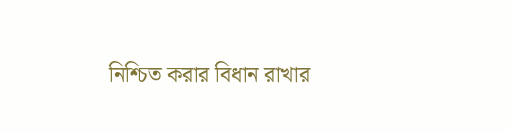নিশ্চিত করার বিধান রাখার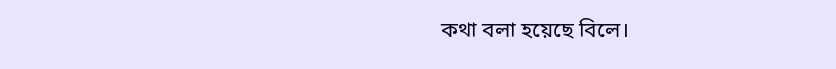কথা বলা হয়েছে বিলে।